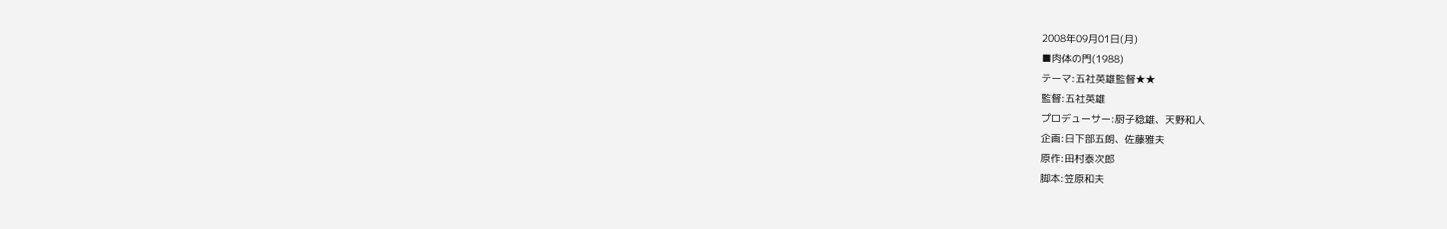2008年09月01日(月)
■肉体の門(1988)
テーマ:五社英雄監督★★
監督:五社英雄
プロデューサー:厨子稔雄、天野和人
企画:日下部五朗、佐藤雅夫
原作:田村泰次郎
脚本:笠原和夫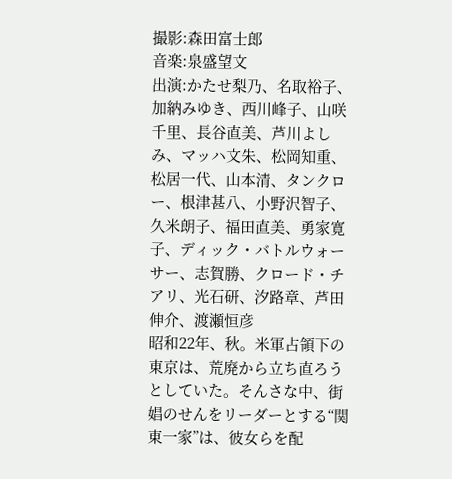撮影:森田富士郎
音楽:泉盛望文
出演:かたせ梨乃、名取裕子、加納みゆき、西川峰子、山咲千里、長谷直美、芦川よしみ、マッハ文朱、松岡知重、松居一代、山本清、タンクロー、根津甚八、小野沢智子、久米朗子、福田直美、勇家寛子、ディック・バトルウォーサー、志賀勝、クロード・チアリ、光石研、汐路章、芦田伸介、渡瀬恒彦
昭和22年、秋。米軍占領下の東京は、荒廃から立ち直ろうとしていた。そんさな中、街娼のせんをリーダーとする“関東一家”は、彼女らを配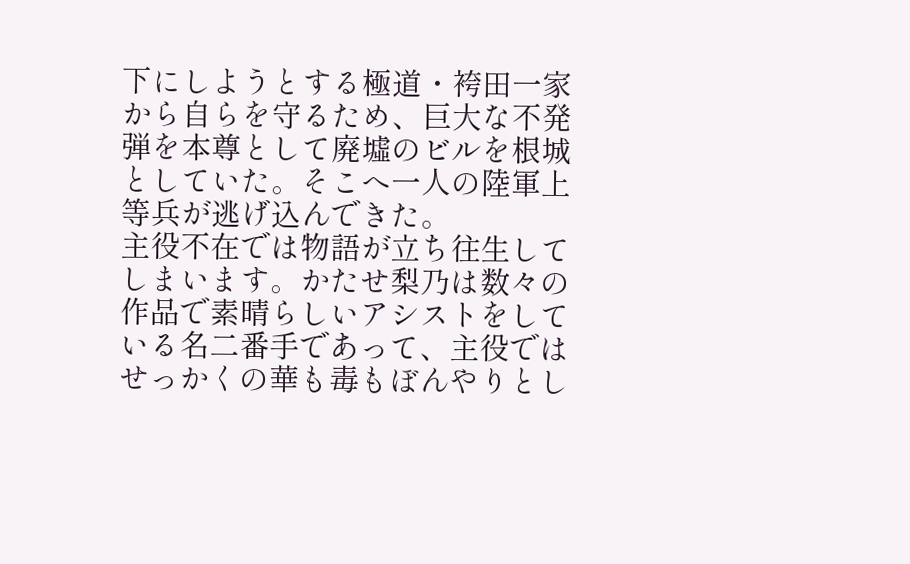下にしようとする極道・袴田一家から自らを守るため、巨大な不発弾を本尊として廃墟のビルを根城としていた。そこへ一人の陸軍上等兵が逃げ込んできた。
主役不在では物語が立ち往生してしまいます。かたせ梨乃は数々の作品で素晴らしいアシストをしている名二番手であって、主役ではせっかくの華も毒もぼんやりとし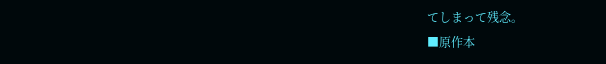てしまって残念。
■原作本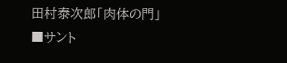田村泰次郎「肉体の門」
■サント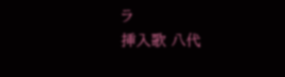ラ
挿入歌 八代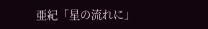亜紀「星の流れに」